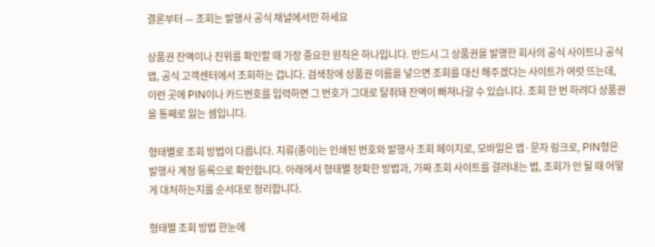결론부터 — 조회는 발행사 공식 채널에서만 하세요

상품권 잔액이나 진위를 확인할 때 가장 중요한 원칙은 하나입니다. 반드시 그 상품권을 발행한 회사의 공식 사이트나 공식 앱, 공식 고객센터에서 조회하는 겁니다. 검색창에 상품권 이름을 넣으면 조회를 대신 해주겠다는 사이트가 여럿 뜨는데, 이런 곳에 PIN이나 카드번호를 입력하면 그 번호가 그대로 탈취돼 잔액이 빠져나갈 수 있습니다. 조회 한 번 하려다 상품권을 통째로 잃는 셈입니다.

형태별로 조회 방법이 다릅니다. 지류(종이)는 인쇄된 번호와 발행사 조회 페이지로, 모바일은 앱·문자 링크로, PIN형은 발행사 계정 등록으로 확인합니다. 아래에서 형태별 정확한 방법과, 가짜 조회 사이트를 걸러내는 법, 조회가 안 될 때 어떻게 대처하는지를 순서대로 정리합니다.

형태별 조회 방법 한눈에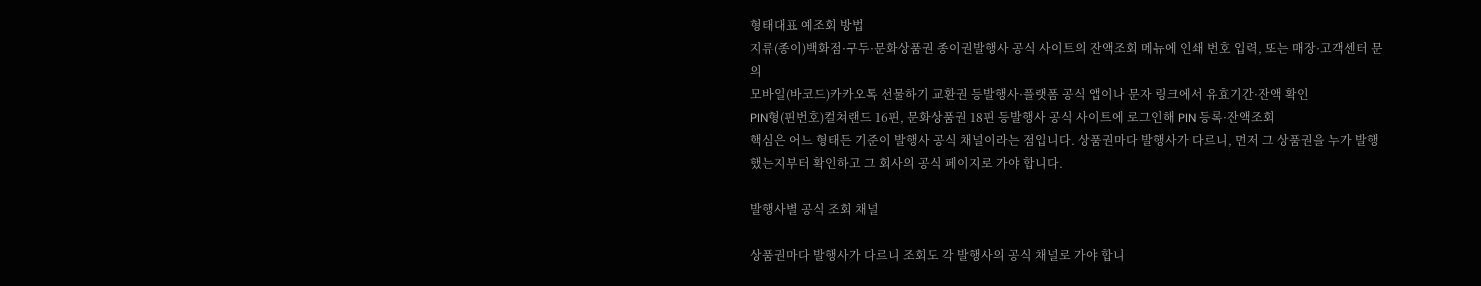형태대표 예조회 방법
지류(종이)백화점·구두·문화상품권 종이권발행사 공식 사이트의 잔액조회 메뉴에 인쇄 번호 입력, 또는 매장·고객센터 문의
모바일(바코드)카카오톡 선물하기 교환권 등발행사·플랫폼 공식 앱이나 문자 링크에서 유효기간·잔액 확인
PIN형(핀번호)컬쳐랜드 16핀, 문화상품권 18핀 등발행사 공식 사이트에 로그인해 PIN 등록·잔액조회
핵심은 어느 형태든 기준이 발행사 공식 채널이라는 점입니다. 상품권마다 발행사가 다르니, 먼저 그 상품권을 누가 발행했는지부터 확인하고 그 회사의 공식 페이지로 가야 합니다.

발행사별 공식 조회 채널

상품권마다 발행사가 다르니 조회도 각 발행사의 공식 채널로 가야 합니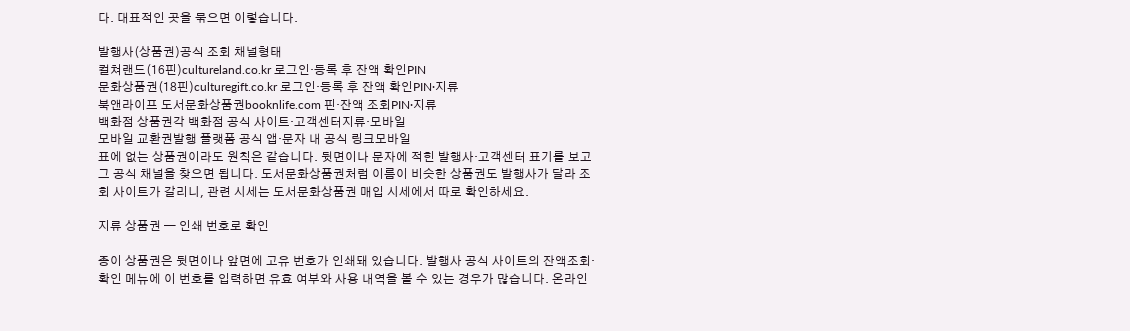다. 대표적인 곳을 묶으면 이렇습니다.

발행사(상품권)공식 조회 채널형태
컬쳐랜드(16핀)cultureland.co.kr 로그인·등록 후 잔액 확인PIN
문화상품권(18핀)culturegift.co.kr 로그인·등록 후 잔액 확인PIN·지류
북앤라이프 도서문화상품권booknlife.com 핀·잔액 조회PIN·지류
백화점 상품권각 백화점 공식 사이트·고객센터지류·모바일
모바일 교환권발행 플랫폼 공식 앱·문자 내 공식 링크모바일
표에 없는 상품권이라도 원칙은 같습니다. 뒷면이나 문자에 적힌 발행사·고객센터 표기를 보고 그 공식 채널을 찾으면 됩니다. 도서문화상품권처럼 이름이 비슷한 상품권도 발행사가 달라 조회 사이트가 갈리니, 관련 시세는 도서문화상품권 매입 시세에서 따로 확인하세요.

지류 상품권 — 인쇄 번호로 확인

종이 상품권은 뒷면이나 앞면에 고유 번호가 인쇄돼 있습니다. 발행사 공식 사이트의 잔액조회·확인 메뉴에 이 번호를 입력하면 유효 여부와 사용 내역을 볼 수 있는 경우가 많습니다. 온라인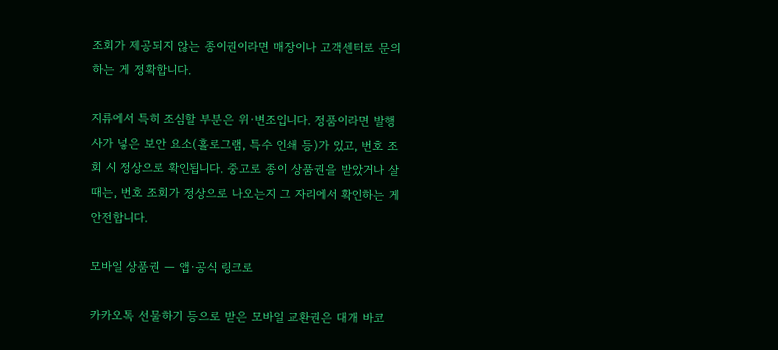조회가 제공되지 않는 종이권이라면 매장이나 고객센터로 문의하는 게 정확합니다.

지류에서 특히 조심할 부분은 위·변조입니다. 정품이라면 발행사가 넣은 보안 요소(홀로그램, 특수 인쇄 등)가 있고, 번호 조회 시 정상으로 확인됩니다. 중고로 종이 상품권을 받았거나 살 때는, 번호 조회가 정상으로 나오는지 그 자리에서 확인하는 게 안전합니다.

모바일 상품권 — 앱·공식 링크로

카카오톡 선물하기 등으로 받은 모바일 교환권은 대개 바코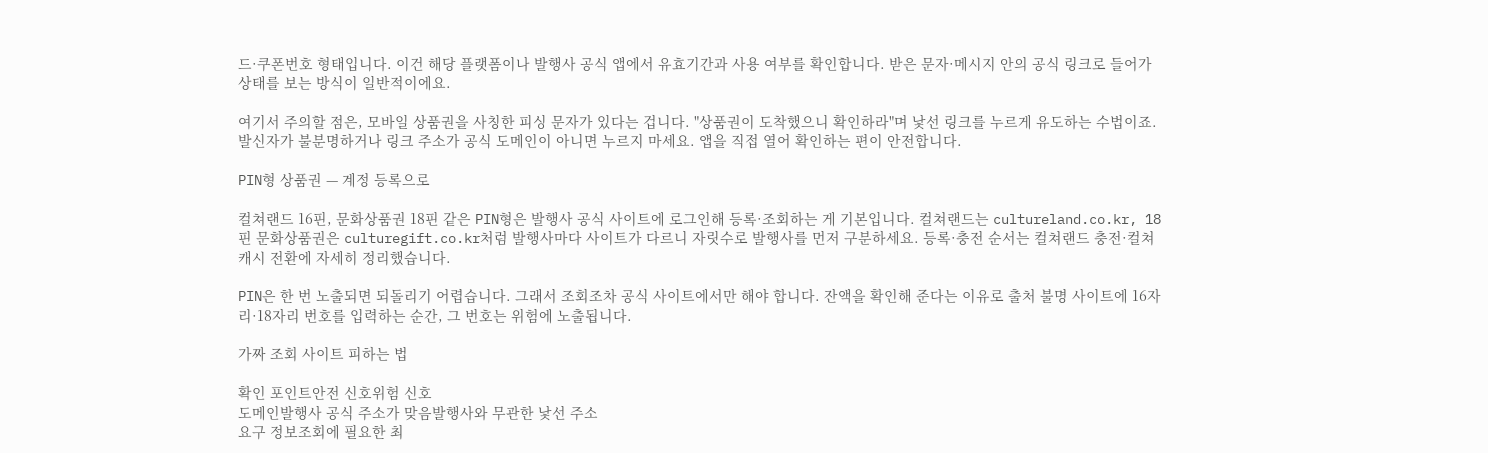드·쿠폰번호 형태입니다. 이건 해당 플랫폼이나 발행사 공식 앱에서 유효기간과 사용 여부를 확인합니다. 받은 문자·메시지 안의 공식 링크로 들어가 상태를 보는 방식이 일반적이에요.

여기서 주의할 점은, 모바일 상품권을 사칭한 피싱 문자가 있다는 겁니다. "상품권이 도착했으니 확인하라"며 낯선 링크를 누르게 유도하는 수법이죠. 발신자가 불분명하거나 링크 주소가 공식 도메인이 아니면 누르지 마세요. 앱을 직접 열어 확인하는 편이 안전합니다.

PIN형 상품권 — 계정 등록으로

컬쳐랜드 16핀, 문화상품권 18핀 같은 PIN형은 발행사 공식 사이트에 로그인해 등록·조회하는 게 기본입니다. 컬쳐랜드는 cultureland.co.kr, 18핀 문화상품권은 culturegift.co.kr처럼 발행사마다 사이트가 다르니 자릿수로 발행사를 먼저 구분하세요. 등록·충전 순서는 컬쳐랜드 충전·컬쳐캐시 전환에 자세히 정리했습니다.

PIN은 한 번 노출되면 되돌리기 어렵습니다. 그래서 조회조차 공식 사이트에서만 해야 합니다. 잔액을 확인해 준다는 이유로 출처 불명 사이트에 16자리·18자리 번호를 입력하는 순간, 그 번호는 위험에 노출됩니다.

가짜 조회 사이트 피하는 법

확인 포인트안전 신호위험 신호
도메인발행사 공식 주소가 맞음발행사와 무관한 낯선 주소
요구 정보조회에 필요한 최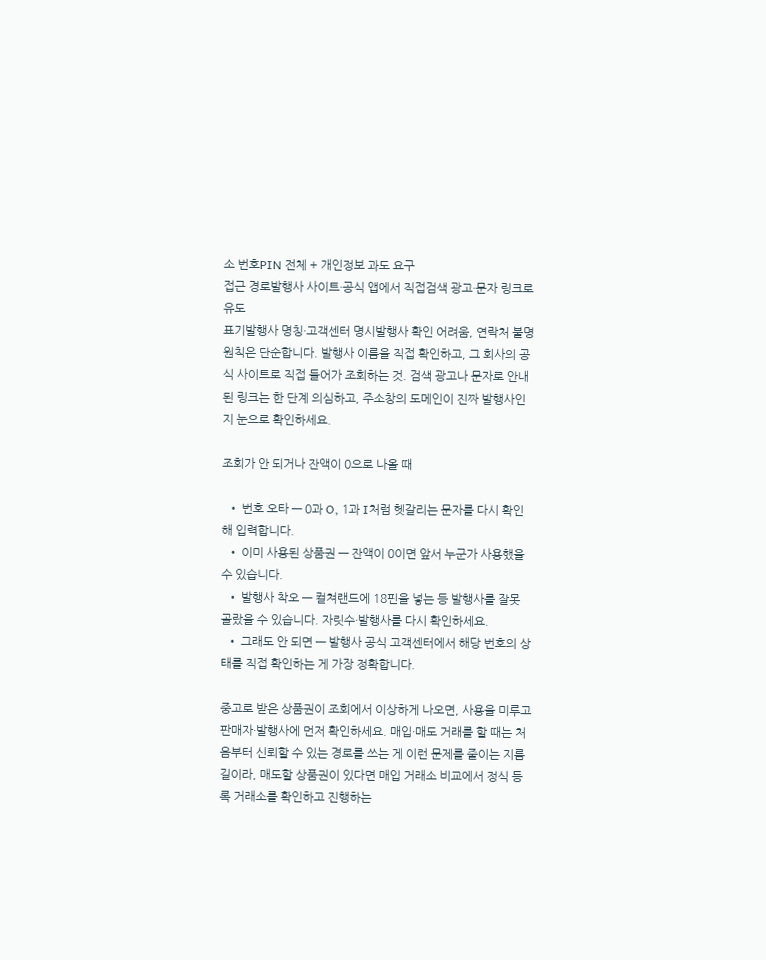소 번호PIN 전체 + 개인정보 과도 요구
접근 경로발행사 사이트·공식 앱에서 직접검색 광고·문자 링크로 유도
표기발행사 명칭·고객센터 명시발행사 확인 어려움, 연락처 불명
원칙은 단순합니다. 발행사 이름을 직접 확인하고, 그 회사의 공식 사이트로 직접 들어가 조회하는 것. 검색 광고나 문자로 안내된 링크는 한 단계 의심하고, 주소창의 도메인이 진짜 발행사인지 눈으로 확인하세요.

조회가 안 되거나 잔액이 0으로 나올 때

  • 번호 오타 — 0과 O, 1과 I처럼 헷갈리는 문자를 다시 확인해 입력합니다.
  • 이미 사용된 상품권 — 잔액이 0이면 앞서 누군가 사용했을 수 있습니다.
  • 발행사 착오 — 컬쳐랜드에 18핀을 넣는 등 발행사를 잘못 골랐을 수 있습니다. 자릿수·발행사를 다시 확인하세요.
  • 그래도 안 되면 — 발행사 공식 고객센터에서 해당 번호의 상태를 직접 확인하는 게 가장 정확합니다.

중고로 받은 상품권이 조회에서 이상하게 나오면, 사용을 미루고 판매자·발행사에 먼저 확인하세요. 매입·매도 거래를 할 때는 처음부터 신뢰할 수 있는 경로를 쓰는 게 이런 문제를 줄이는 지름길이라, 매도할 상품권이 있다면 매입 거래소 비교에서 정식 등록 거래소를 확인하고 진행하는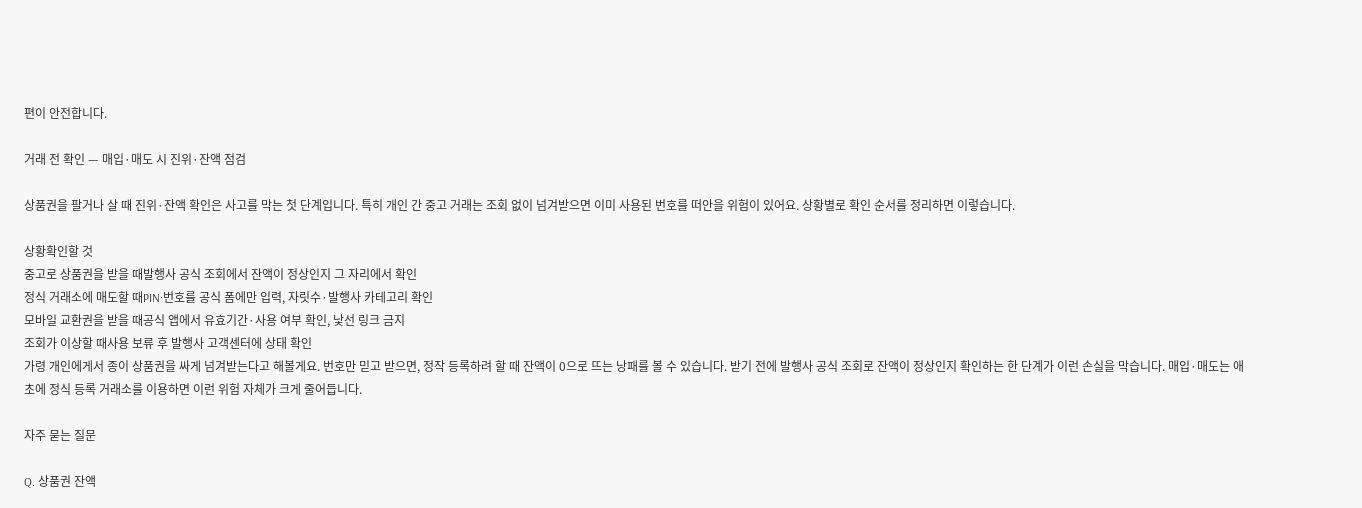편이 안전합니다.

거래 전 확인 — 매입·매도 시 진위·잔액 점검

상품권을 팔거나 살 때 진위·잔액 확인은 사고를 막는 첫 단계입니다. 특히 개인 간 중고 거래는 조회 없이 넘겨받으면 이미 사용된 번호를 떠안을 위험이 있어요. 상황별로 확인 순서를 정리하면 이렇습니다.

상황확인할 것
중고로 상품권을 받을 때발행사 공식 조회에서 잔액이 정상인지 그 자리에서 확인
정식 거래소에 매도할 때PIN·번호를 공식 폼에만 입력, 자릿수·발행사 카테고리 확인
모바일 교환권을 받을 때공식 앱에서 유효기간·사용 여부 확인, 낯선 링크 금지
조회가 이상할 때사용 보류 후 발행사 고객센터에 상태 확인
가령 개인에게서 종이 상품권을 싸게 넘겨받는다고 해볼게요. 번호만 믿고 받으면, 정작 등록하려 할 때 잔액이 0으로 뜨는 낭패를 볼 수 있습니다. 받기 전에 발행사 공식 조회로 잔액이 정상인지 확인하는 한 단계가 이런 손실을 막습니다. 매입·매도는 애초에 정식 등록 거래소를 이용하면 이런 위험 자체가 크게 줄어듭니다.

자주 묻는 질문

Q. 상품권 잔액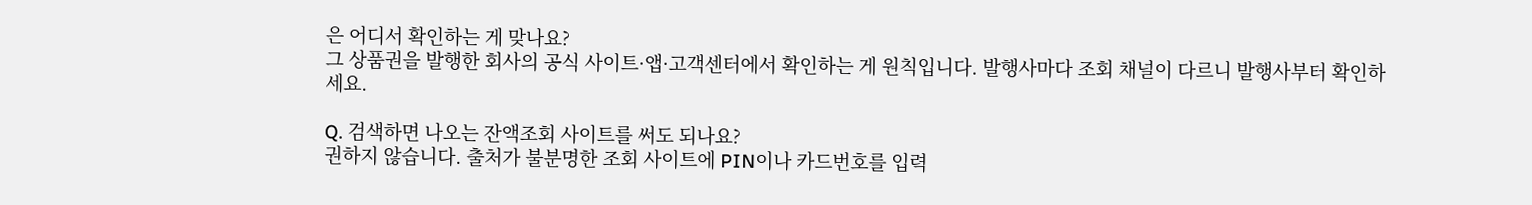은 어디서 확인하는 게 맞나요?
그 상품권을 발행한 회사의 공식 사이트·앱·고객센터에서 확인하는 게 원칙입니다. 발행사마다 조회 채널이 다르니 발행사부터 확인하세요.

Q. 검색하면 나오는 잔액조회 사이트를 써도 되나요?
권하지 않습니다. 출처가 불분명한 조회 사이트에 PIN이나 카드번호를 입력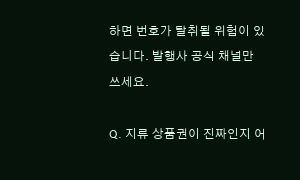하면 번호가 탈취될 위험이 있습니다. 발행사 공식 채널만 쓰세요.

Q. 지류 상품권이 진짜인지 어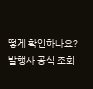떻게 확인하나요?
발행사 공식 조회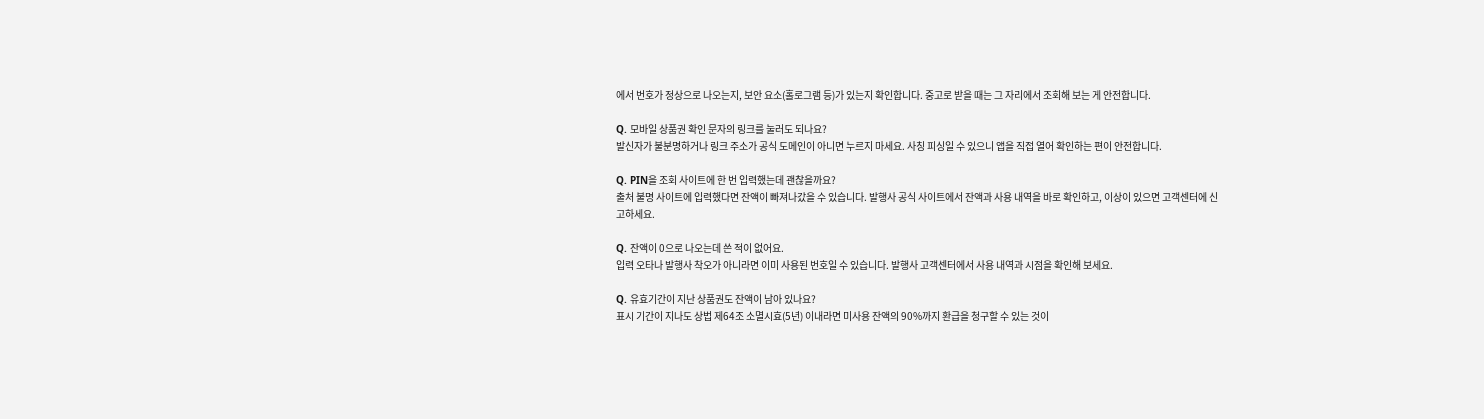에서 번호가 정상으로 나오는지, 보안 요소(홀로그램 등)가 있는지 확인합니다. 중고로 받을 때는 그 자리에서 조회해 보는 게 안전합니다.

Q. 모바일 상품권 확인 문자의 링크를 눌러도 되나요?
발신자가 불분명하거나 링크 주소가 공식 도메인이 아니면 누르지 마세요. 사칭 피싱일 수 있으니 앱을 직접 열어 확인하는 편이 안전합니다.

Q. PIN을 조회 사이트에 한 번 입력했는데 괜찮을까요?
출처 불명 사이트에 입력했다면 잔액이 빠져나갔을 수 있습니다. 발행사 공식 사이트에서 잔액과 사용 내역을 바로 확인하고, 이상이 있으면 고객센터에 신고하세요.

Q. 잔액이 0으로 나오는데 쓴 적이 없어요.
입력 오타나 발행사 착오가 아니라면 이미 사용된 번호일 수 있습니다. 발행사 고객센터에서 사용 내역과 시점을 확인해 보세요.

Q. 유효기간이 지난 상품권도 잔액이 남아 있나요?
표시 기간이 지나도 상법 제64조 소멸시효(5년) 이내라면 미사용 잔액의 90%까지 환급을 청구할 수 있는 것이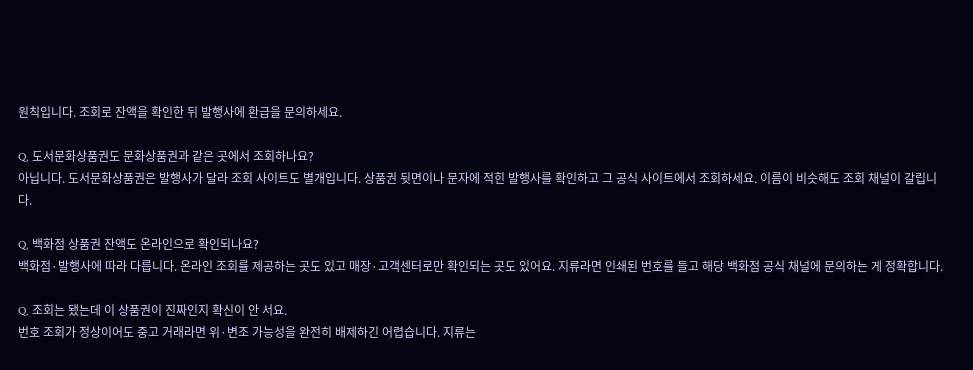원칙입니다. 조회로 잔액을 확인한 뒤 발행사에 환급을 문의하세요.

Q. 도서문화상품권도 문화상품권과 같은 곳에서 조회하나요?
아닙니다. 도서문화상품권은 발행사가 달라 조회 사이트도 별개입니다. 상품권 뒷면이나 문자에 적힌 발행사를 확인하고 그 공식 사이트에서 조회하세요. 이름이 비슷해도 조회 채널이 갈립니다.

Q. 백화점 상품권 잔액도 온라인으로 확인되나요?
백화점·발행사에 따라 다릅니다. 온라인 조회를 제공하는 곳도 있고 매장·고객센터로만 확인되는 곳도 있어요. 지류라면 인쇄된 번호를 들고 해당 백화점 공식 채널에 문의하는 게 정확합니다.

Q. 조회는 됐는데 이 상품권이 진짜인지 확신이 안 서요.
번호 조회가 정상이어도 중고 거래라면 위·변조 가능성을 완전히 배제하긴 어렵습니다. 지류는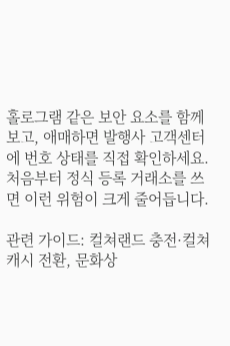홀로그램 같은 보안 요소를 함께 보고, 애매하면 발행사 고객센터에 번호 상태를 직접 확인하세요. 처음부터 정식 등록 거래소를 쓰면 이런 위험이 크게 줄어듭니다.

관련 가이드: 컬쳐랜드 충전·컬쳐캐시 전환, 문화상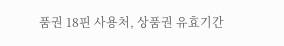품권 18핀 사용처, 상품권 유효기간